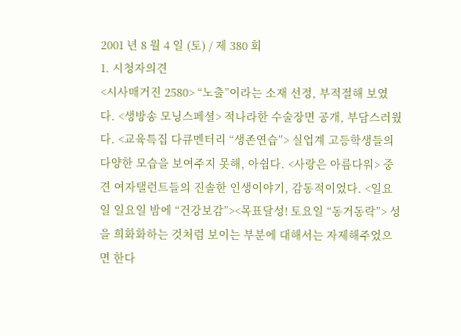2001 년 8 월 4 일 (토) / 제 380 회
1. 시청자의견
<시사매거진 2580> “노출”이라는 소재 선정, 부적절해 보였다. <생방송 모닝스페셜> 적나라한 수술장면 공개, 부담스러웠다. <교육특집 다큐멘터리 “생존연습”> 실업계 고등학생들의 다양한 모습을 보여주지 못해, 아쉽다. <사랑은 아름다워> 중견 여자탤런트들의 진솔한 인생이야기, 감동적이었다. <일요일 일요일 밤에 “건강보감”><목표달성! 토요일 “동거동락”> 성을 희화화하는 것처럼 보이는 부분에 대해서는 자제해주었으면 한다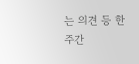는 의견 등 한 주간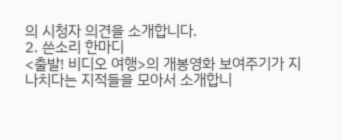의 시청자 의견을 소개합니다.
2. 쓴소리 한마디
<출발! 비디오 여행>의 개봉영화 보여주기가 지나치다는 지적들을 모아서 소개합니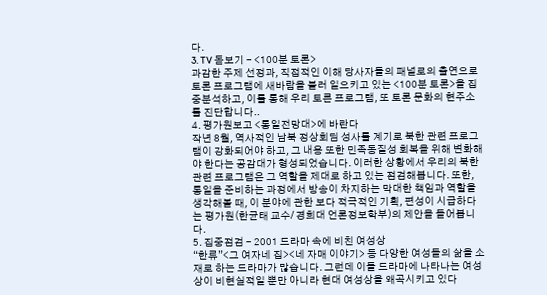다.
3. TV 돋보기 - <100분 토론>
과감한 주제 선정과, 직접적인 이해 당사자들의 패널로의 출연으로 토론 프로그램에 새바람을 불러 일으키고 있는 <100분 토론>을 집중분석하고, 이를 통해 우리 토른 프로그램, 또 토론 문화의 현주소를 진단합니다..
4. 평가원보고 <통일전망대>에 바란다
작년 8월, 역사적인 남북 정상회딤 성사를 계기로 북한 관련 프로그램이 강화되어야 하고, 그 내용 또한 민족동질성 회복을 위해 변화해야 한다는 공감대가 형성되었습니다. 이러한 상황에서 우리의 북한관련 프로그램은 그 역할을 제대로 하고 있는 점검해봅니다. 또한, 통일을 준비하는 과정에서 방송이 차지하는 막대한 책임과 역할을 생각해볼 때, 이 분야에 관한 보다 적극적인 기획, 편성이 시급하다는 평가원(한균태 교수/ 경희대 언론정보학부)의 제안을 들어봅니다.
5. 집중점검 - 2001 드라마 속에 비친 여성상
“한류”<그 여자네 집><네 자매 이야기> 등 다양한 여성들의 삶을 소재로 하는 드라마가 많습니다. 그런데 이들 드라마에 나타나는 여성상이 비현실적일 뿐만 아니라 현대 여성상을 왜곡시키고 있다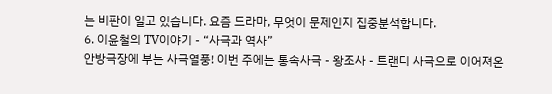는 비판이 일고 있습니다. 요즘 드라마, 무엇이 문제인지 집중분석합니다.
6. 이윤철의 TV이야기 - “사극과 역사”
안방극장에 부는 사극열풍! 이번 주에는 통속사극 - 왕조사 - 트랜디 사극으로 이어져온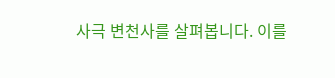사극 변천사를 살펴봅니다. 이를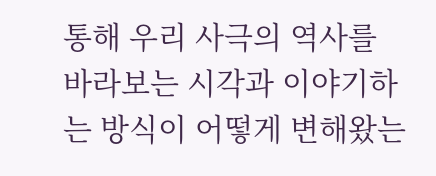통해 우리 사극의 역사를 바라보는 시각과 이야기하는 방식이 어떻게 변해왔는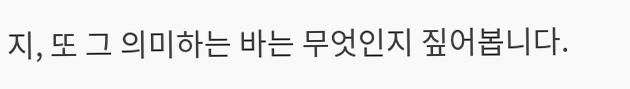지, 또 그 의미하는 바는 무엇인지 짚어봅니다.